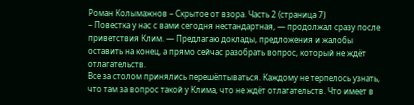Роман Колымажнов – Скрытое от взора. Часть 2 (страница 7)
– Повестка у нас с вами сегодня нестандартная, ― продолжал сразу после приветствия Клим. ― Предлагаю доклады, предложения и жалобы оставить на конец, а прямо сейчас разобрать вопрос, который не ждёт отлагательств.
Все за столом принялись перешёптываться. Каждому не терпелось узнать, что там за вопрос такой у Клима, что не ждёт отлагательств. Что имеет в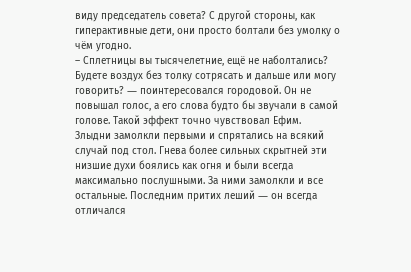виду председатель совета? С другой стороны, как гиперактивные дети, они просто болтали без умолку о чём угодно.
– Сплетницы вы тысячелетние, ещё не наболтались? Будете воздух без толку сотрясать и дальше или могу говорить? ― поинтересовался городовой. Он не повышал голос, а его слова будто бы звучали в самой голове. Такой эффект точно чувствовал Ефим.
Злыдни замолкли первыми и спрятались на всякий случай под стол. Гнева более сильных скрытней эти низшие духи боялись как огня и были всегда максимально послушными. За ними замолкли и все остальные. Последним притих леший ― он всегда отличался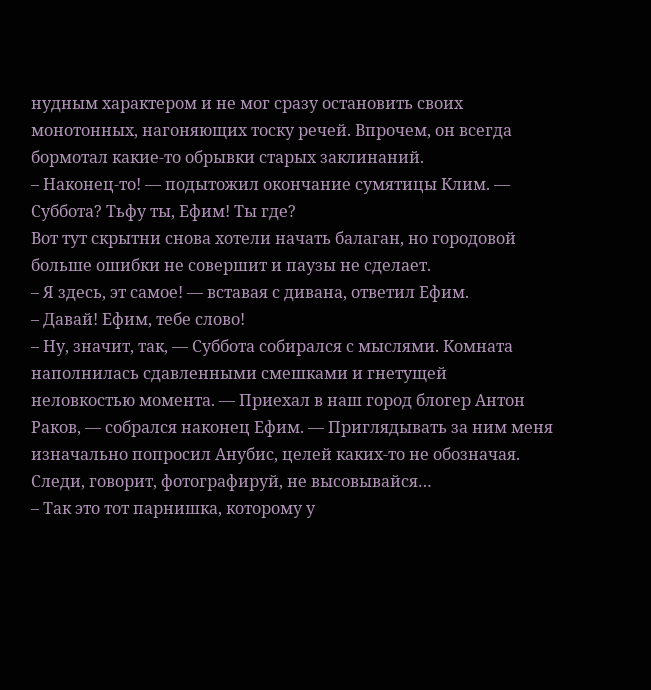нудным характером и не мог сразу остановить своих монотонных, нагоняющих тоску речей. Впрочем, он всегда бормотал какие-то обрывки старых заклинаний.
– Наконец-то! ― подытожил окончание сумятицы Клим. ― Суббота? Тьфу ты, Ефим! Ты где?
Вот тут скрытни снова хотели начать балаган, но городовой больше ошибки не совершит и паузы не сделает.
– Я здесь, эт самое! ― вставая с дивана, ответил Ефим.
– Давай! Ефим, тебе слово!
– Ну, значит, так, ― Суббота собирался с мыслями. Комната наполнилась сдавленными смешками и гнетущей неловкостью момента. ― Приехал в наш город блогер Антон Раков, ― собрался наконец Ефим. ― Приглядывать за ним меня изначально попросил Анубис, целей каких-то не обозначая. Следи, говорит, фотографируй, не высовывайся…
– Так это тот парнишка, которому у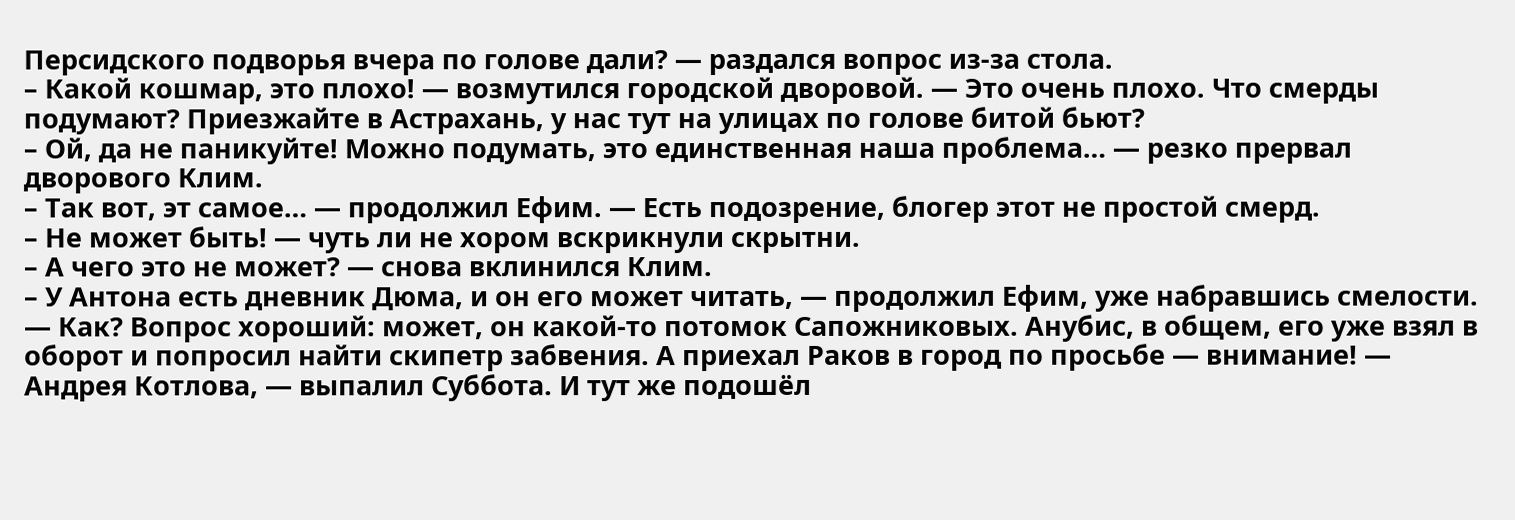Персидского подворья вчера по голове дали? ― раздался вопрос из-за стола.
– Какой кошмар, это плохо! ― возмутился городской дворовой. ― Это очень плохо. Что смерды подумают? Приезжайте в Астрахань, у нас тут на улицах по голове битой бьют?
– Ой, да не паникуйте! Можно подумать, это единственная наша проблема… ― резко прервал дворового Клим.
– Так вот, эт самое… ― продолжил Ефим. ― Есть подозрение, блогер этот не простой смерд.
– Не может быть! ― чуть ли не хором вскрикнули скрытни.
– А чего это не может? ― снова вклинился Клим.
– У Антона есть дневник Дюма, и он его может читать, ― продолжил Ефим, уже набравшись смелости. ― Как? Вопрос хороший: может, он какой-то потомок Сапожниковых. Анубис, в общем, его уже взял в оборот и попросил найти скипетр забвения. А приехал Раков в город по просьбе ― внимание! ― Андрея Котлова, ― выпалил Суббота. И тут же подошёл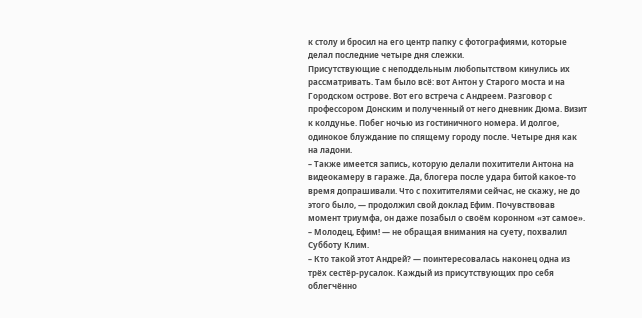к столу и бросил на его центр папку с фотографиями, которые делал последние четыре дня слежки.
Присутствующие с неподдельным любопытством кинулись их рассматривать. Там было всё: вот Антон у Старого моста и на Городском острове. Вот его встреча с Андреем. Разговор с профессором Донским и полученный от него дневник Дюма. Визит к колдунье. Побег ночью из гостиничного номера. И долгое, одинокое блуждание по спящему городу после. Четыре дня как на ладони.
– Также имеется запись, которую делали похитители Антона на видеокамеру в гараже. Да, блогера после удара битой какое-то время допрашивали. Что с похитителями сейчас, не скажу, не до этого было, ― продолжил свой доклад Ефим. Почувствовав момент триумфа, он даже позабыл о своём коронном «эт самое».
– Молодец, Ефим! ― не обращая внимания на суету, похвалил Субботу Клим.
– Кто такой этот Андрей? ― поинтересовалась наконец одна из трёх сестёр-русалок. Каждый из присутствующих про себя облегчённо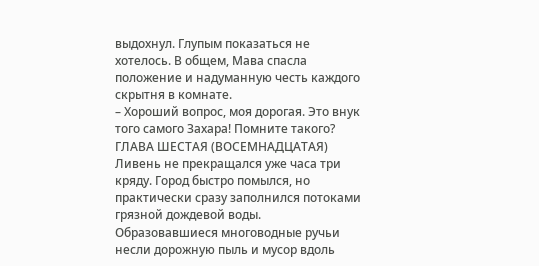выдохнул. Глупым показаться не хотелось. В общем, Мава спасла положение и надуманную честь каждого скрытня в комнате.
– Хороший вопрос, моя дорогая. Это внук того самого Захара! Помните такого?
ГЛАВА ШЕСТАЯ (ВОСЕМНАДЦАТАЯ)
Ливень не прекращался уже часа три кряду. Город быстро помылся, но практически сразу заполнился потоками грязной дождевой воды. Образовавшиеся многоводные ручьи несли дорожную пыль и мусор вдоль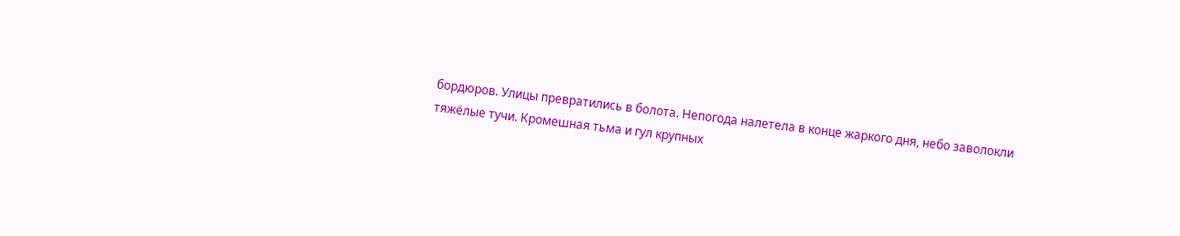бордюров. Улицы превратились в болота. Непогода налетела в конце жаркого дня, небо заволокли тяжёлые тучи. Кромешная тьма и гул крупных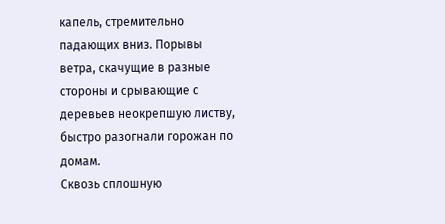капель, стремительно падающих вниз. Порывы ветра, скачущие в разные стороны и срывающие с деревьев неокрепшую листву, быстро разогнали горожан по домам.
Сквозь сплошную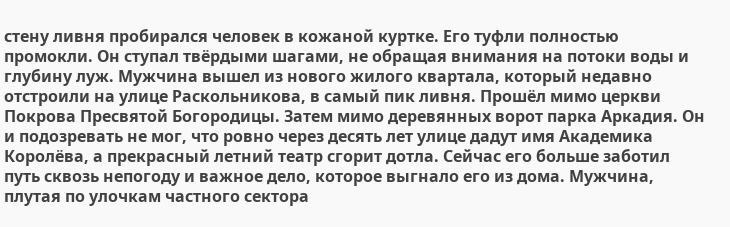стену ливня пробирался человек в кожаной куртке. Его туфли полностью промокли. Он ступал твёрдыми шагами, не обращая внимания на потоки воды и глубину луж. Мужчина вышел из нового жилого квартала, который недавно отстроили на улице Раскольникова, в самый пик ливня. Прошёл мимо церкви Покрова Пресвятой Богородицы. Затем мимо деревянных ворот парка Аркадия. Он и подозревать не мог, что ровно через десять лет улице дадут имя Академика Королёва, а прекрасный летний театр сгорит дотла. Сейчас его больше заботил путь сквозь непогоду и важное дело, которое выгнало его из дома. Мужчина, плутая по улочкам частного сектора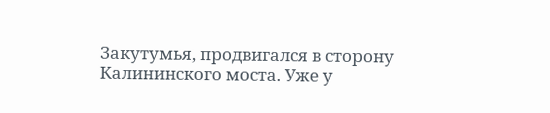Закутумья, продвигался в сторону Калининского моста. Уже у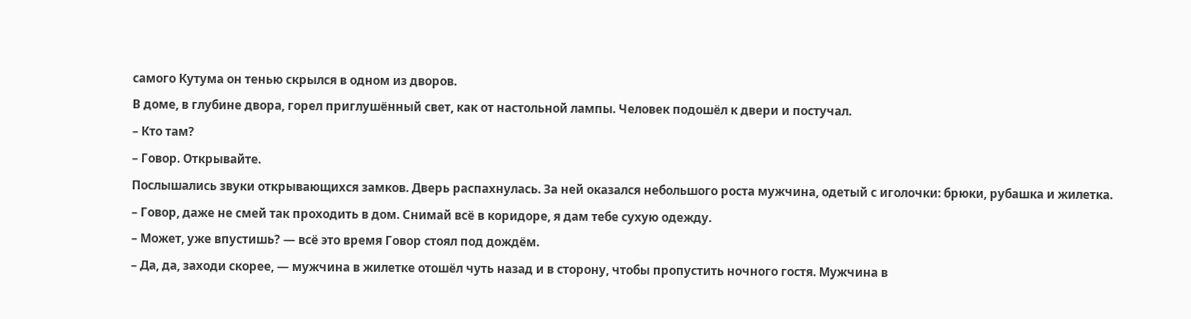самого Кутума он тенью скрылся в одном из дворов.
В доме, в глубине двора, горел приглушённый свет, как от настольной лампы. Человек подошёл к двери и постучал.
– Кто там?
– Говор. Открывайте.
Послышались звуки открывающихся замков. Дверь распахнулась. За ней оказался небольшого роста мужчина, одетый с иголочки: брюки, рубашка и жилетка.
– Говор, даже не смей так проходить в дом. Снимай всё в коридоре, я дам тебе сухую одежду.
– Может, уже впустишь? ― всё это время Говор стоял под дождём.
– Да, да, заходи скорее, ― мужчина в жилетке отошёл чуть назад и в сторону, чтобы пропустить ночного гостя. Мужчина в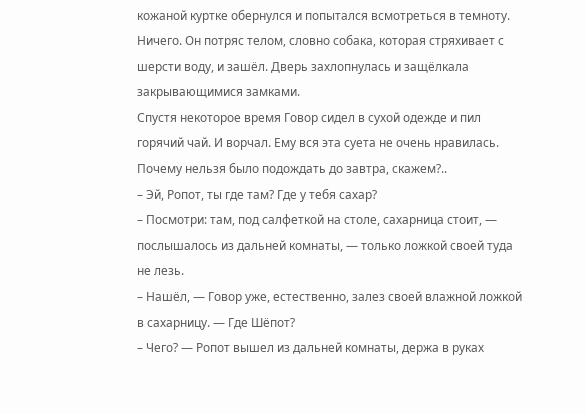кожаной куртке обернулся и попытался всмотреться в темноту. Ничего. Он потряс телом, словно собака, которая стряхивает с шерсти воду, и зашёл. Дверь захлопнулась и защёлкала закрывающимися замками.
Спустя некоторое время Говор сидел в сухой одежде и пил горячий чай. И ворчал. Ему вся эта суета не очень нравилась. Почему нельзя было подождать до завтра, скажем?..
– Эй, Ропот, ты где там? Где у тебя сахар?
– Посмотри: там, под салфеткой на столе, сахарница стоит, ― послышалось из дальней комнаты, ― только ложкой своей туда не лезь.
– Нашёл, ― Говор уже, естественно, залез своей влажной ложкой в сахарницу. ― Где Шёпот?
– Чего? ― Ропот вышел из дальней комнаты, держа в руках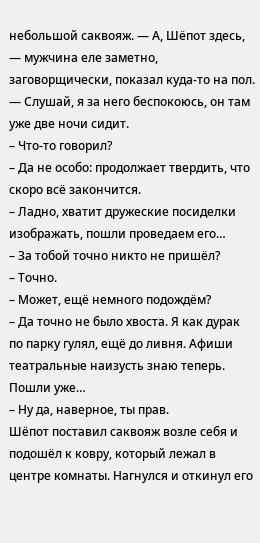небольшой саквояж. ― А, Шёпот здесь, ― мужчина еле заметно, заговорщически, показал куда-то на пол. ― Слушай, я за него беспокоюсь, он там уже две ночи сидит.
– Что-то говорил?
– Да не особо: продолжает твердить, что скоро всё закончится.
– Ладно, хватит дружеские посиделки изображать, пошли проведаем его…
– За тобой точно никто не пришёл?
– Точно.
– Может, ещё немного подождём?
– Да точно не было хвоста. Я как дурак по парку гулял, ещё до ливня. Афиши театральные наизусть знаю теперь. Пошли уже…
– Ну да, наверное, ты прав.
Шёпот поставил саквояж возле себя и подошёл к ковру, который лежал в центре комнаты. Нагнулся и откинул его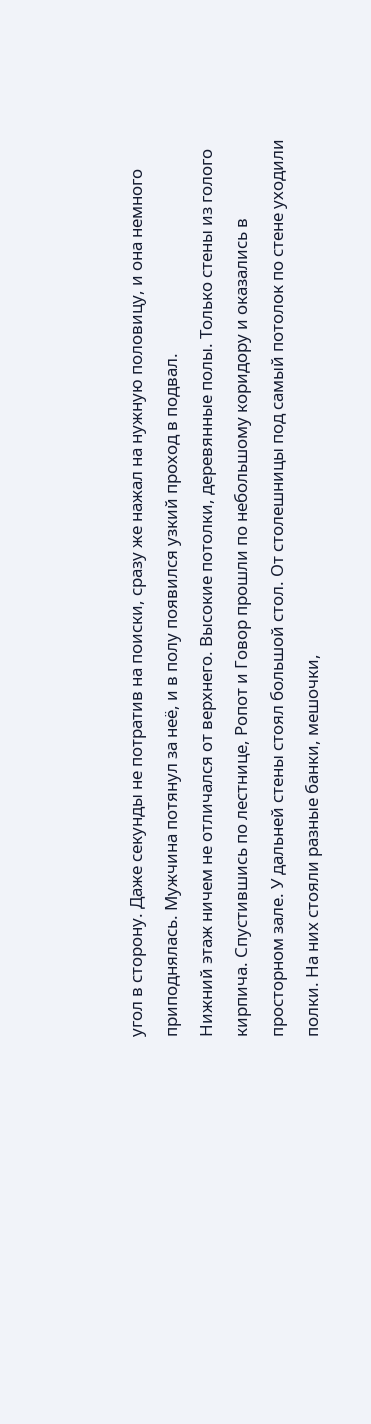угол в сторону. Даже секунды не потратив на поиски, сразу же нажал на нужную половицу, и она немного приподнялась. Мужчина потянул за неё, и в полу появился узкий проход в подвал.
Нижний этаж ничем не отличался от верхнего. Высокие потолки, деревянные полы. Только стены из голого кирпича. Спустившись по лестнице, Ропот и Говор прошли по небольшому коридору и оказались в просторном зале. У дальней стены стоял большой стол. От столешницы под самый потолок по стене уходили полки. На них стояли разные банки, мешочки,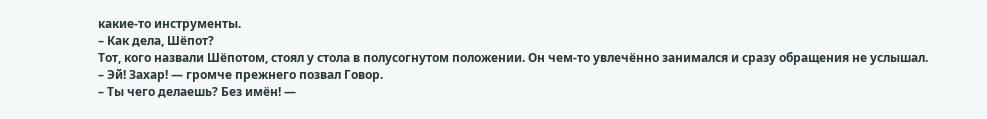какие-то инструменты.
– Как дела, Шёпот?
Тот, кого назвали Шёпотом, стоял у стола в полусогнутом положении. Он чем-то увлечённо занимался и сразу обращения не услышал.
– Эй! Захар! ― громче прежнего позвал Говор.
– Ты чего делаешь? Без имён! ―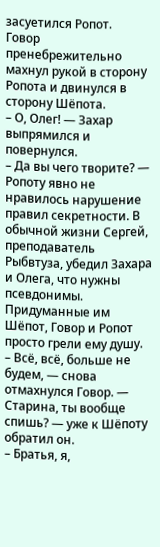засуетился Ропот.
Говор пренебрежительно махнул рукой в сторону Ропота и двинулся в сторону Шёпота.
– О, Олег! ― Захар выпрямился и повернулся.
– Да вы чего творите? ― Ропоту явно не нравилось нарушение правил секретности. В обычной жизни Сергей, преподаватель Рыбвтуза, убедил Захара и Олега, что нужны псевдонимы. Придуманные им Шёпот, Говор и Ропот просто грели ему душу.
– Всё, всё, больше не будем, ― снова отмахнулся Говор. ― Старина, ты вообще спишь? ― уже к Шёпоту обратил он.
– Братья, я,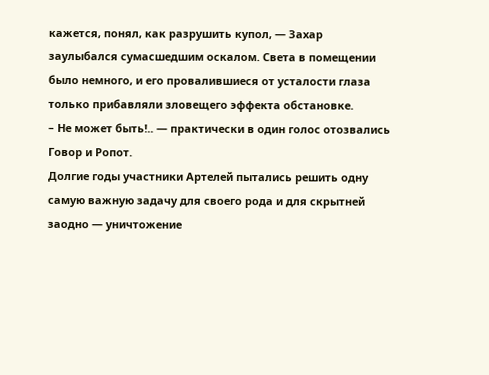кажется, понял, как разрушить купол, ― Захар заулыбался сумасшедшим оскалом. Света в помещении было немного, и его провалившиеся от усталости глаза только прибавляли зловещего эффекта обстановке.
– Не может быть!.. ― практически в один голос отозвались Говор и Ропот.
Долгие годы участники Артелей пытались решить одну самую важную задачу для своего рода и для скрытней заодно ― уничтожение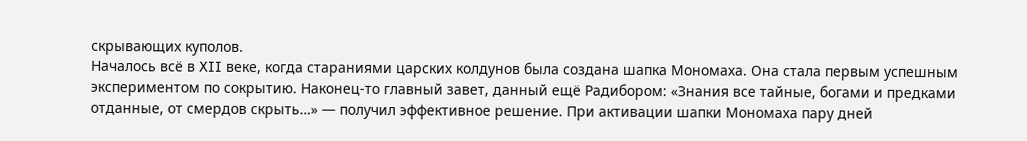скрывающих куполов.
Началось всё в XII веке, когда стараниями царских колдунов была создана шапка Мономаха. Она стала первым успешным экспериментом по сокрытию. Наконец-то главный завет, данный ещё Радибором: «Знания все тайные, богами и предками отданные, от смердов скрыть…» ― получил эффективное решение. При активации шапки Мономаха пару дней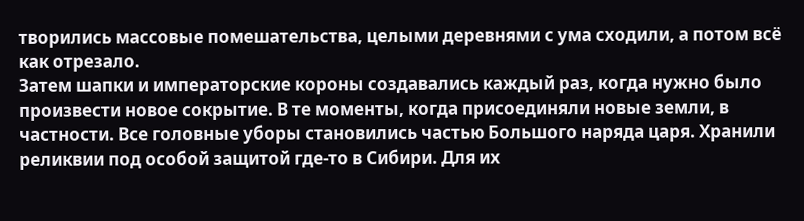творились массовые помешательства, целыми деревнями с ума сходили, а потом всё как отрезало.
Затем шапки и императорские короны создавались каждый раз, когда нужно было произвести новое сокрытие. В те моменты, когда присоединяли новые земли, в частности. Все головные уборы становились частью Большого наряда царя. Хранили реликвии под особой защитой где-то в Сибири. Для их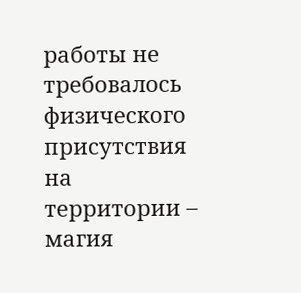работы не требовалось физического присутствия на территории – магия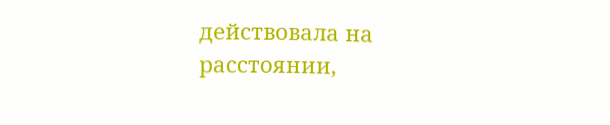действовала на расстоянии,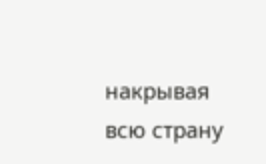накрывая всю страну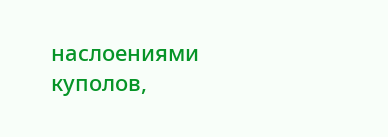наслоениями куполов,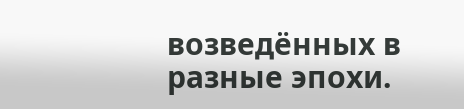возведённых в разные эпохи.